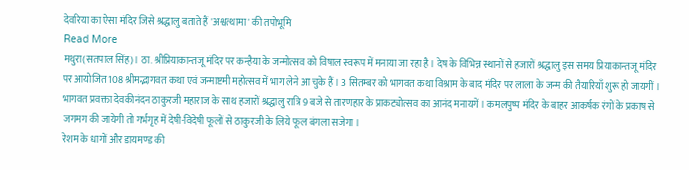देवरिया का ऐसा मंदिर जिसे श्रद्धालु बताते हैं 'अश्वत्थामा' की तपोभूमि
Read More
मथुरा(सतपाल सिंह)। ठा. श्रीप्रियाकान्तजू मंदिर पर कन्हैया के जन्मोत्सव को विषाल स्वरूप में मनाया जा रहा है । देष के विभिन्न स्थानों से हजारों श्रद्धालु इस समय प्रियाकान्तजू मंदिर पर आयोजित 108 श्रीमद्भागवत कथा एवं जन्माष्टमी महोत्सव में भाग लेने आ चुके हैं । 3 सितम्बर को भागवत कथा विश्राम के बाद मंदिर पर लाला के जन्म की तैयारियाँ शुरू हो जायगीं । भागवत प्रवक्ता देवकीनंदन ठाकुरजी महाराज के साथ हजारों श्रद्धालु रात्रि 9 बजे से तारणहार के प्राकट्योत्सव का आनंद मनायगें । कमलपुष्प मंदिर के बाहर आकर्षक रंगों के प्रकाष से जगमग की जायेगी तो गर्भगृह में देषी-विदेषी फूलों से ठाकुरजी के लिये फूल बंगला सजेगा ।
रेशम के धागों और डायमण्ड की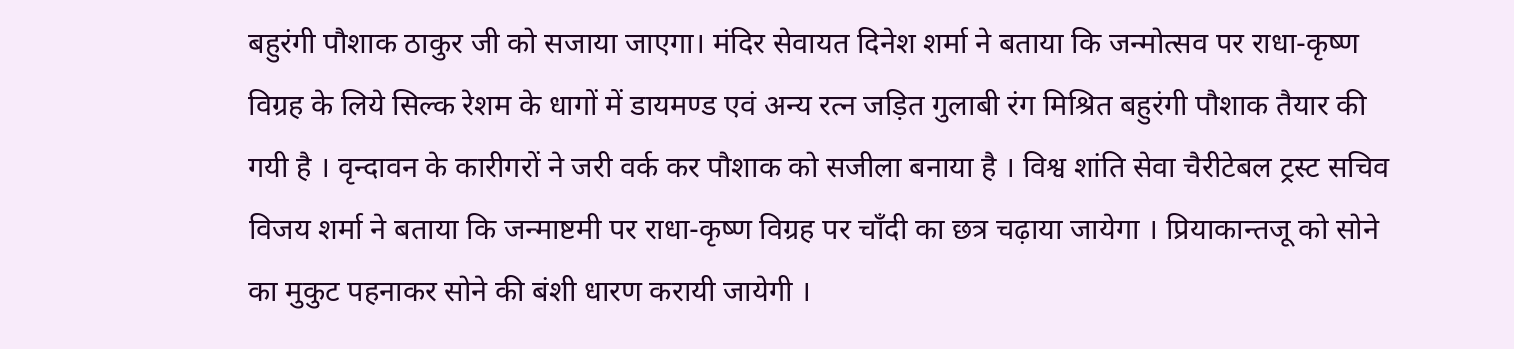बहुरंगी पौशाक ठाकुर जी को सजाया जाएगा। मंदिर सेवायत दिनेश शर्मा ने बताया कि जन्मोत्सव पर राधा-कृष्ण विग्रह के लिये सिल्क रेशम के धागों में डायमण्ड एवं अन्य रत्न जड़ित गुलाबी रंग मिश्रित बहुरंगी पौशाक तैयार की गयी है । वृन्दावन के कारीगरों ने जरी वर्क कर पौशाक को सजीला बनाया है । विश्व शांति सेवा चैरीटेबल ट्रस्ट सचिव विजय शर्मा ने बताया कि जन्माष्टमी पर राधा-कृष्ण विग्रह पर चॉंदी का छत्र चढ़ाया जायेगा । प्रियाकान्तजू को सोने का मुकुट पहनाकर सोने की बंशी धारण करायी जायेगी ।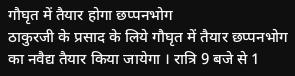गौघृत में तैयार होगा छप्पनभोग
ठाकुरजी के प्रसाद के लिये गौघृत में तैयार छप्पनभोग का नवैद्य तैयार किया जायेगा । रात्रि 9 बजे से 1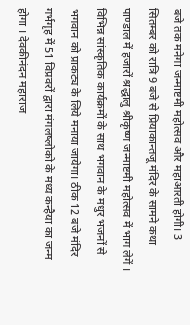बजे तक मनेगा जन्माष्टमी महोत्सव और महाआरती होगी। 3 सितम्बर को रात्रि 9 बजे से प्रियाकान्तजू मंदिर के सामने कथा पाण्डाल में हजारों श्रद्धालु श्रीकृष्ण जन्माष्टमी महोत्सव में भाग लेगें । विभिन्न सांस्कृतिक कार्यक्रमों के साथ भगवान के मधुर भजनों से भगवान को प्राकट्य के लिये मनाया जायेगा। ठीक 12 बजे मंदिर गर्भगृह में 51 विप्रवरों द्वारा मंगलष्लोको के मध्य कन्हैया का जन्म होगा । देवकीनंदन महाराज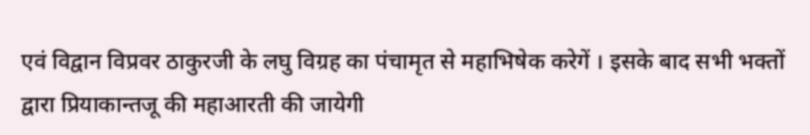एवं विद्वान विप्रवर ठाकुरजी के लघु विग्रह का पंचामृत से महाभिषेक करेगें । इसके बाद सभी भक्तों द्वारा प्रियाकान्तजू की महाआरती की जायेगी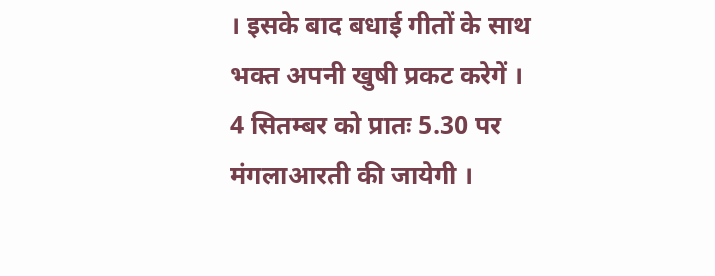। इसके बाद बधाई गीतों के साथ भक्त अपनी खुषी प्रकट करेगें । 4 सितम्बर को प्रातः 5.30 पर मंगलाआरती की जायेगी ।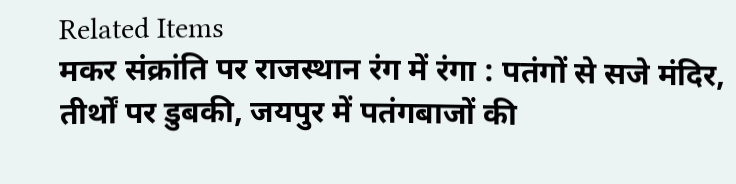Related Items
मकर संक्रांति पर राजस्थान रंग में रंगा : पतंगों से सजे मंदिर, तीर्थों पर डुबकी, जयपुर में पतंगबाजों की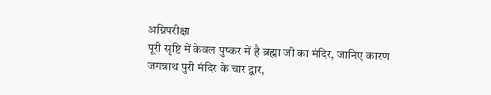अग्निपरीक्षा
पूरी सृष्टि में केवल पुष्कर में है ब्रह्मा जी का मंदिर, जानिए कारण
जगन्नाथ पुरी मंदिर के चार द्वार,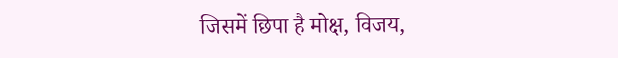जिसमें छिपा है मोक्ष, विजय,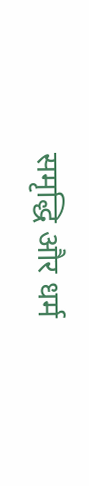समृद्धि और धर्म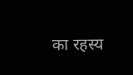का रहस्य